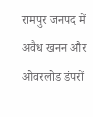रामपुर जनपद में अवैध खनन और ओवरलोड डंपरों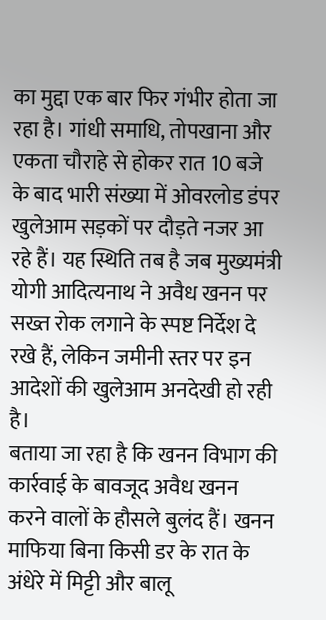का मुद्दा एक बार फिर गंभीर होता जा रहा है। गांधी समाधि, तोपखाना और एकता चौराहे से होकर रात 10 बजे के बाद भारी संख्या में ओवरलोड डंपर खुलेआम सड़कों पर दौड़ते नजर आ रहे हैं। यह स्थिति तब है जब मुख्यमंत्री योगी आदित्यनाथ ने अवैध खनन पर सख्त रोक लगाने के स्पष्ट निर्देश दे रखे हैं, लेकिन जमीनी स्तर पर इन आदेशों की खुलेआम अनदेखी हो रही है।
बताया जा रहा है कि खनन विभाग की कार्रवाई के बावजूद अवैध खनन करने वालों के हौसले बुलंद हैं। खनन माफिया बिना किसी डर के रात के अंधेरे में मिट्टी और बालू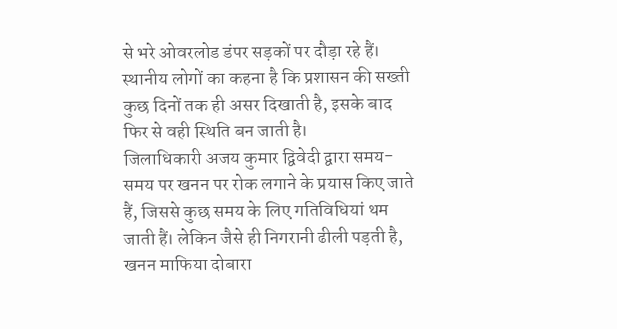से भरे ओवरलोड डंपर सड़कों पर दौड़ा रहे हैं। स्थानीय लोगों का कहना है कि प्रशासन की सख्ती कुछ दिनों तक ही असर दिखाती है, इसके बाद फिर से वही स्थिति बन जाती है।
जिलाधिकारी अजय कुमार द्विवेदी द्वारा समय-समय पर खनन पर रोक लगाने के प्रयास किए जाते हैं, जिससे कुछ समय के लिए गतिविधियां थम जाती हैं। लेकिन जैसे ही निगरानी ढीली पड़ती है, खनन माफिया दोबारा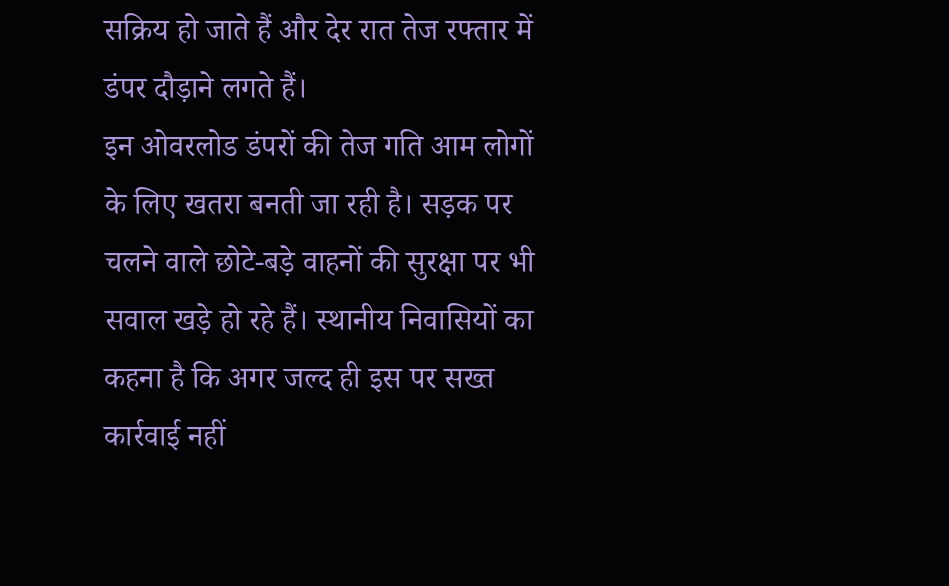सक्रिय हो जाते हैं और देर रात तेज रफ्तार में डंपर दौड़ाने लगते हैं।
इन ओवरलोड डंपरों की तेज गति आम लोगों के लिए खतरा बनती जा रही है। सड़क पर चलने वाले छोटे-बड़े वाहनों की सुरक्षा पर भी सवाल खड़े हो रहे हैं। स्थानीय निवासियों का कहना है कि अगर जल्द ही इस पर सख्त कार्रवाई नहीं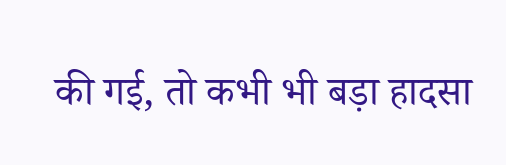की गई, तो कभी भी बड़ा हादसा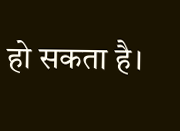हो सकता है।